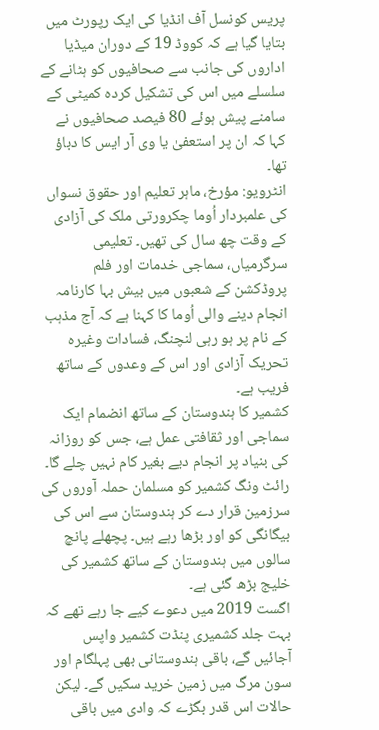پریس کونسل آف انڈیا کی ایک رپورٹ میں بتایا گیا ہے کہ کووڈ 19 کے دوران میڈیا اداروں کی جانب سے صحافیوں کو ہٹانے کے سلسلے میں اس کی تشکیل کردہ کمیٹی کے سامنے پیش ہوئے 80 فیصد صحافیوں نے کہا کہ ان پر استعفیٰ یا وی آر ایس کا دباؤ تھا۔
انٹرویو: مؤرخ، ماہر تعلیم اور حقوق نسواں کی علمبردار اُوما چکرورتی ملک کی آزادی کے وقت چھ سال کی تھیں۔ تعلیمی سرگرمیاں، سماجی خدمات اور فلم پروڈکشن کے شعبوں میں بیش بہا کارنامہ انجام دینے والی اُوما کا کہنا ہے کہ آج مذہب کے نام پر ہو رہی لنچنگ، فسادات وغیرہ تحریک آزادی اور اس کے وعدوں کے ساتھ فریب ہے۔
کشمیر کا ہندوستان کے ساتھ انضمام ایک سماجی اور ثقافتی عمل ہے، جس کو روزانہ کی بنیاد پر انجام دیے بغیر کام نہیں چلے گا۔
رائٹ ونگ کشمیر کو مسلمان حملہ آوروں کی سرزمین قرار دے کر ہندوستان سے اس کی بیگانگی کو اور بڑھا رہے ہیں۔ پچھلے پانچ سالوں میں ہندوستان کے ساتھ کشمیر کی خلیج بڑھ گئی ہے۔
اگست 2019 میں دعوے کیے جا رہے تھے کہ بہت جلد کشمیری پنڈت کشمیر واپس آجائیں گے، باقی ہندوستانی بھی پہلگام اور سون مرگ میں زمین خرید سکیں گے۔ لیکن حالات اس قدر بگڑے کہ وادی میں باقی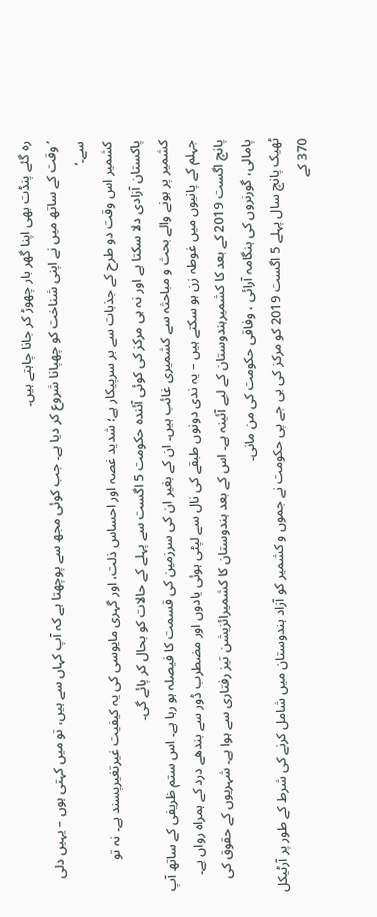رہ گئے پنڈت بھی اپنا گھر بار چھوڑ کر جانا چاہتے ہیں۔
’وقت کے ساتھ میں نے اپنی شناخت کو چھپانا شروع کر دیا ہے۔ جب کوئی مجھ سے پوچھتا ہے کہ آپ کہاں سے ہیں، تو میں کہتی ہوں – یہیں دلی سے۔‘
کشمیر اس وقت دو طرح کے جذبات سے بر سرپیکار ہے؛ شدید غصہ اور احساس ذلت، اور گہری مایوسی کی یہ کیفیت غیرتغیرپسند ہے۔ نہ تو پاکستان آزادی دلا سکتا ہے اور نہ ہی مرکز کی کوئی آئندہ حکومت 5 اگست سے پہلے کے حالات کو بحال کر پائے گی۔
کشمیر پر ہونے والے بحث و مباحثہ سے کشمیری غائب ہیں۔ ان کے بغیر ان کی سرزمین کی قسمت کا فیصلہ ہو رہا ہے۔ اس ستم ظریفی کے ساتھ آپ جہلم کے پانیوں میں غوطہ زن ہو سکتے ہیں – یہ ندی دونوں طبقے کی نال سے لپٹی ہوئی یادوں اور مضطرب ڈور سے بندھے درد کے ہمراہ رواں ہے۔
پانچ اگست 2019 کے بعد کا کشمیرہندوستان کے لیے آئینہ ہے۔ اس کے بعد ہندوستان کا کشمیرائزیشن تیز رفتاری سے ہوا ہے۔ شہریوں کے حقوق کی پامالی، گورنروں کی ہنگامہ آرائی ، وفاقی حکومت کی من مانی۔
ٹھیک پانچ سال پہلے 5 اگست 2019 کو مرکز کی بی جے پی حکومت نے جموں و کشمیر کو آزاد ہندوستان میں شامل کرنے کی شرط کے طور پر آرٹیکل 370 کے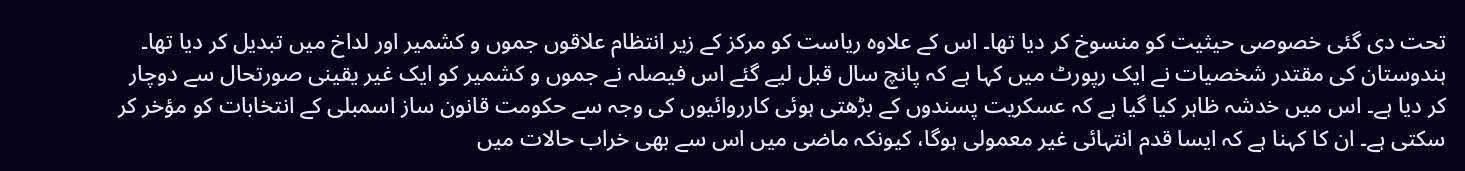تحت دی گئی خصوصی حیثیت کو منسوخ کر دیا تھا۔ اس کے علاوہ ریاست کو مرکز کے زیر انتظام علاقوں جموں و کشمیر اور لداخ میں تبدیل کر دیا تھا۔
ہندوستان کی مقتدر شخصیات نے ایک رپورٹ میں کہا ہے کہ پانچ سال قبل لیے گئے اس فیصلہ نے جموں و کشمیر کو ایک غیر یقینی صورتحال سے دوچار کر دیا ہے۔ اس میں خدشہ ظاہر کیا گیا ہے کہ عسکریت پسندوں کے بڑھتی ہوئی کارروائیوں کی وجہ سے حکومت قانون ساز اسمبلی کے انتخابات کو مؤخر کر سکتی ہے۔ ان کا کہنا ہے کہ ایسا قدم انتہائی غیر معمولی ہوگا، کیونکہ ماضی میں اس سے بھی خراب حالات میں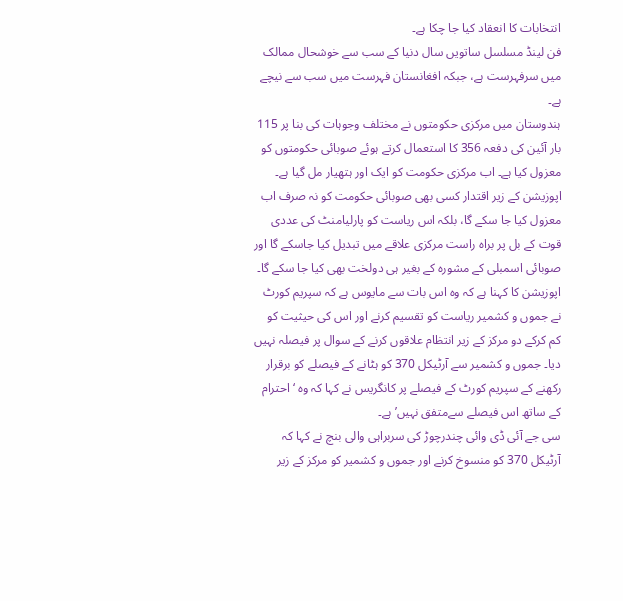انتخابات کا انعقاد کیا جا چکا ہے۔
فن لینڈ مسلسل ساتویں سال دنیا کے سب سے خوشحال ممالک میں سرفہرست ہے، جبکہ افغانستان فہرست میں سب سے نیچے ہے۔
ہندوستان میں مرکزی حکومتوں نے مختلف وجوہات کی بنا پر 115 بار آئین کی دفعہ 356 کا استعمال کرتے ہوئے صوبائی حکومتوں کو معزول کیا ہے۔ اب مرکزی حکومت کو ایک اور ہتھیار مل گیا ہے۔ اپوزیشن کے زیر اقتدار کسی بھی صوبائی حکومت کو نہ صرف اب معزول کیا جا سکے گا، بلکہ اس ریاست کو پارلیامنٹ کی عددی قوت کے بل پر براہ راست مرکزی علاقے میں تبدیل کیا جاسکے گا اور صوبائی اسمبلی کے مشورہ کے بغیر ہی دولخت بھی کیا جا سکے گا۔
اپوزیشن کا کہنا ہے کہ وہ اس بات سے مایوس ہے کہ سپریم کورٹ نے جموں و کشمیر ریاست کو تقسیم کرنے اور اس کی حیثیت کو کم کرکے دو مرکز کے زیر انتظام علاقوں کرنے کے سوال پر فیصلہ نہیں دیا۔ جموں و کشمیر سے آرٹیکل 370 کو ہٹانے کے فیصلے کو برقرار رکھنے کے سپریم کورٹ کے فیصلے پر کانگریس نے کہا کہ وہ ‘احترام کے ساتھ اس فیصلے سےمتفق نہیں’ ہے۔
سی جے آئی ڈی وائی چندرچوڑ کی سربراہی والی بنچ نے کہا کہ آرٹیکل 370 کو منسوخ کرنے اور جموں و کشمیر کو مرکز کے زیر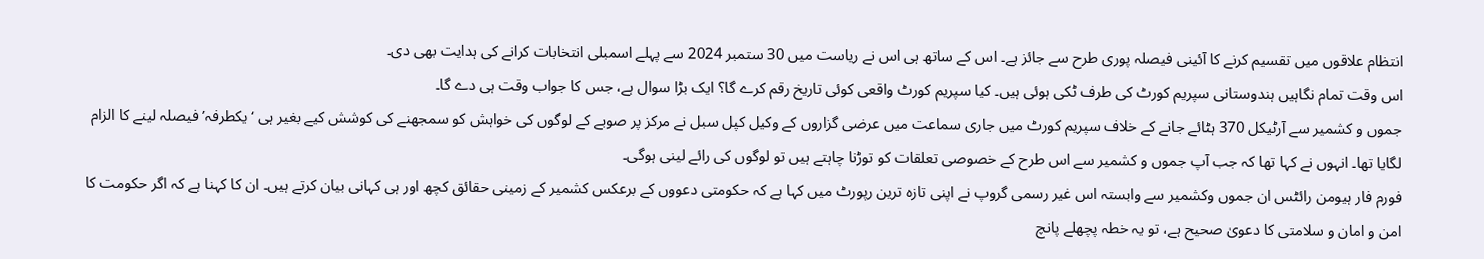انتظام علاقوں میں تقسیم کرنے کا آئینی فیصلہ پوری طرح سے جائز ہے۔ اس کے ساتھ ہی اس نے ریاست میں 30 ستمبر 2024 سے پہلے اسمبلی انتخابات کرانے کی ہدایت بھی دی۔
اس وقت تمام نگاہیں ہندوستانی سپریم کورٹ کی طرف ٹکی ہوئی ہیں۔ کیا سپریم کورٹ واقعی کوئی تاریخ رقم کرے گا؟ ایک بڑا سوال ہے، جس کا جواب وقت ہی دے گا۔
جموں و کشمیر سے آرٹیکل 370 ہٹائے جانے کے خلاف سپریم کورٹ میں جاری سماعت میں عرضی گزاروں کے وکیل کپل سبل نے مرکز پر صوبے کے لوگوں کی خواہش کو سمجھنے کی کوشش کیے بغیر ہی ‘یکطرفہ’ فیصلہ لینے کا الزام لگایا تھا۔ انہوں نے کہا تھا کہ جب آپ جموں و کشمیر سے اس طرح کے خصوصی تعلقات کو توڑنا چاہتے ہیں تو لوگوں کی رائے لینی ہوگی۔
فورم فار ہیومن رائٹس ان جموں وکشمیر سے وابستہ اس غیر رسمی گروپ نے اپنی تازہ ترین رپورٹ میں کہا ہے کہ حکومتی دعووں کے برعکس کشمیر کے زمینی حقائق کچھ اور ہی کہانی بیان کرتے ہیں۔ ان کا کہنا ہے کہ اگر حکومت کا امن و امان و سلامتی کا دعویٰ صحیح ہے، تو یہ خطہ پچھلے پانچ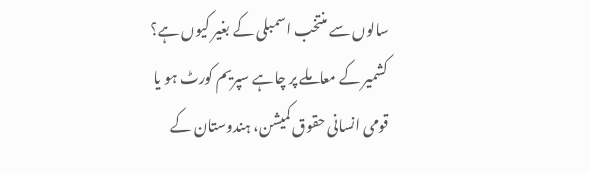سالوں سے منتخب اسمبلی کے بغیر کیوں ہے؟
کشمیر کے معاملے پر چاہے سپریم کورٹ ہو یا قومی انسانی حقوق کمیشن، ہندوستان کے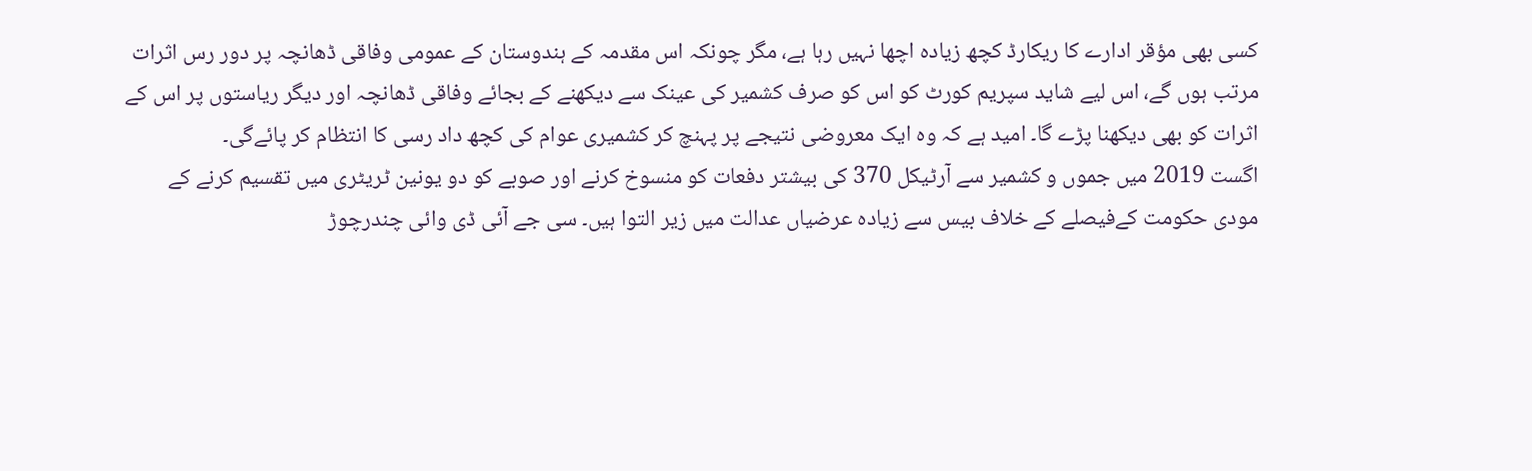کسی بھی مؤقر ادارے کا ریکارڈ کچھ زیادہ اچھا نہیں رہا ہے، مگر چونکہ اس مقدمہ کے ہندوستان کے عمومی وفاقی ڈھانچہ پر دور رس اثرات مرتب ہوں گے، اس لیے شاید سپریم کورٹ کو اس کو صرف کشمیر کی عینک سے دیکھنے کے بجائے وفاقی ڈھانچہ اور دیگر ریاستوں پر اس کے اثرات کو بھی دیکھنا پڑے گا۔ امید ہے کہ وہ ایک معروضی نتیجے پر پہنچ کر کشمیری عوام کی کچھ داد رسی کا انتظام کر پائےگی۔
اگست 2019 میں جموں و کشمیر سے آرٹیکل 370 کی بیشتر دفعات کو منسوخ کرنے اور صوبے کو دو یونین ٹریٹری میں تقسیم کرنے کے مودی حکومت کےفیصلے کے خلاف بیس سے زیادہ عرضیاں عدالت میں زیر التوا ہیں۔ سی جے آئی ڈی وائی چندرچوڑ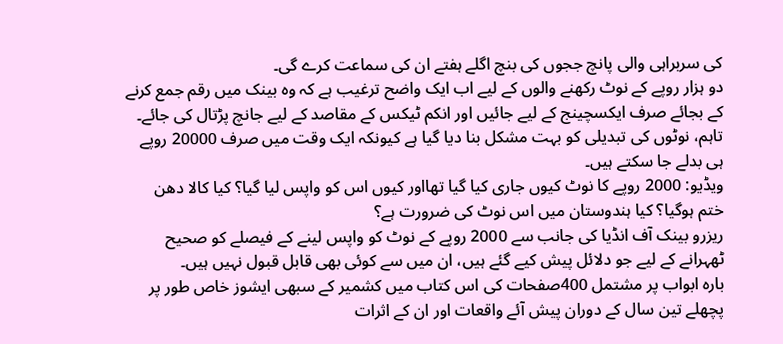کی سربراہی والی پانچ ججوں کی بنچ اگلے ہفتے ان کی سماعت کرے گی۔
دو ہزار روپے کے نوٹ رکھنے والوں کے لیے اب ایک واضح ترغیب ہے کہ وہ بینک میں رقم جمع کرنے کے بجائے صرف ایکسچینج کے لیے جائیں اور انکم ٹیکس کے مقاصد کے لیے جانچ پڑتال کی جائے۔ تاہم، نوٹوں کی تبدیلی کو بہت مشکل بنا دیا گیا ہے کیونکہ ایک وقت میں صرف 20000 روپے ہی بدلے جا سکتے ہیں۔
ویڈیو: 2000 روپے کا نوٹ کیوں جاری کیا گیا تھااور کیوں اس کو واپس لیا گیا؟ کیا کالا دھن ختم ہوگیا؟ کیا ہندوستان میں اس نوٹ کی ضرورت ہے؟
ریزرو بینک آف انڈیا کی جانب سے 2000 روپے کے نوٹ کو واپس لینے کے فیصلے کو صحیح ٹھہرانے کے لیے جو دلائل پیش کیے گئے ہیں، ان میں سے کوئی بھی قابل قبول نہیں ہیں۔
بارہ ابواب پر مشتمل 400صفحات کی اس کتاب میں کشمیر کے سبھی ایشوز خاص طور پر پچھلے تین سال کے دوران پیش آئے واقعات اور ان کے اثرات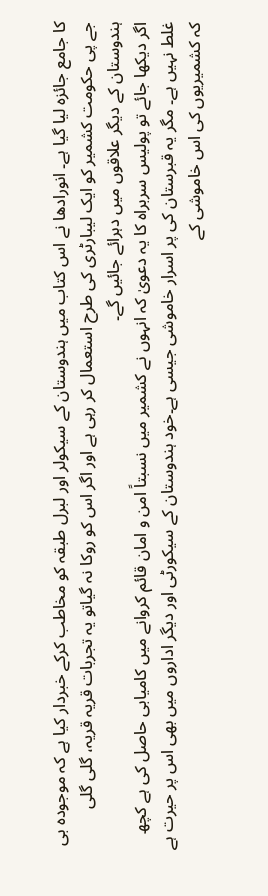کا جامع جائزہ لیا گیا ہے۔ انورادھا نے اس کتاب میں ہندوستان کے سیکولر اور لبرل طبقہ کو مخاطب کرکے خبردار کیا ہے کہ موجودہ بی جے پی حکومت کشمیر کو ایک لیبارٹری کی طرح استعمال کر رہی ہے اور اگر اس کو روکا نہ گیاتو یہ تجربات قریہ قریہ، گلی گلی ہندوستان کے دیگر علاقوں میں دہرائے جائیں گے۔
اگر دیکھا جائے تو پولیس سربراہ کا یہ دعویٰ کہ انہوں نے کشمیر میں نسبتاً امن و امان قائم کروانے میں کامیابی حاصل کی ہے کچھ غلط نہیں ہے۔ مگر یہ قبرستان کی پر اسرار خاموشی جیسی ہے۔خود ہندوستان کے سیکورٹی اور دیگر اداروں میں بھی اس پر حیرت ہے کہ کشمیریوں کی اس خاموشی کے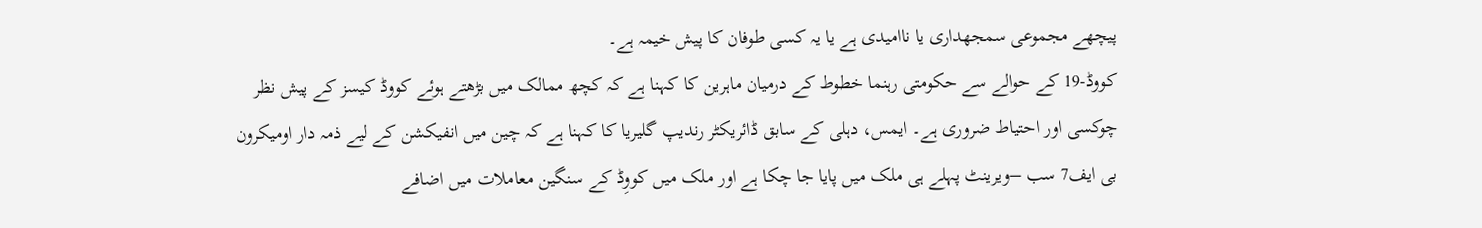پیچھے مجموعی سمجھداری یا ناامیدی ہے یا یہ کسی طوفان کا پیش خیمہ ہے۔
کووڈ-19 کے حوالے سے حکومتی رہنما خطوط کے درمیان ماہرین کا کہنا ہے کہ کچھ ممالک میں بڑھتے ہوئے کووڈ کیسز کے پیش نظر چوکسی اور احتیاط ضروری ہے۔ ایمس، دہلی کے سابق ڈائریکٹر رندیپ گلیریا کا کہنا ہے کہ چین میں انفیکشن کے لیے ذمہ دار اومیکرون بی ایف7 سب –ویرینٹ پہلے ہی ملک میں پایا جا چکا ہے اور ملک میں کووِڈ کے سنگین معاملات میں اضافے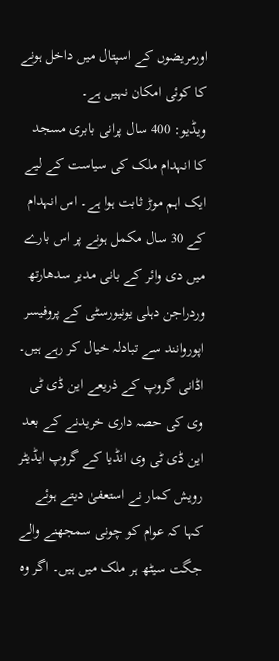اورمریضوں کے اسپتال میں داخل ہونے کا کوئی امکان نہیں ہے۔
ویڈیو: 400 سال پرانی بابری مسجد کا انہدام ملک کی سیاست کے لیے ایک اہم موڑ ثابت ہوا ہے۔ اس انہدام کے 30 سال مکمل ہونے پر اس بارے میں دی وائر کے بانی مدیر سدھارتھ وردراجن دہلی یونیورسٹی کے پروفیسر اپوروانند سے تبادلہ خیال کر رہے ہیں۔
اڈانی گروپ کے ذریعے این ڈی ٹی وی کی حصہ داری خریدنے کے بعد این ڈی ٹی وی انڈیا کے گروپ ایڈیٹر رویش کمار نے استعفیٰ دیتے ہوئے کہا کہ عوام کو چونی سمجھنے والے جگت سیٹھ ہر ملک میں ہیں۔ اگر وہ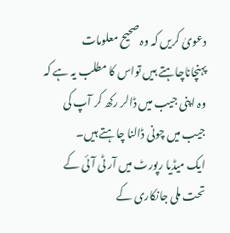دعویٰ کریں کہ وہ صحیح معلومات پہنچاناچاہتے ہیں تواس کا مطلب یہ ہے کہ وہ اپنی جیب میں ڈالر رکھ کر آپ کی جیب میں چونی ڈالنا چاہتے ہیں۔
ایک میڈیا رپورٹ میں آر ٹی آئی کے تحت ملی جانکاری کے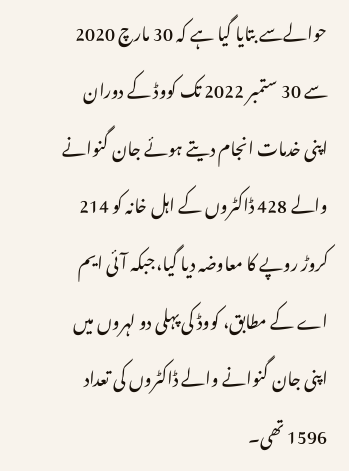حوالےسے بتایا گیا ہے کہ 30 مارچ 2020 سے 30 ستمبر 2022 تک کووڈ کے دوران اپنی خدمات انجام دیتے ہوئے جان گنوانے والے 428 ڈاکٹروں کے اہل خانہ کو 214 کروڑ روپے کا معاوضہ دیا گیا،جبکہ آئی ایم اے کے مطابق، کووڈ کی پہلی دو لہروں میں اپنی جان گنوانے والے ڈاکٹروں کی تعداد 1596 تھی۔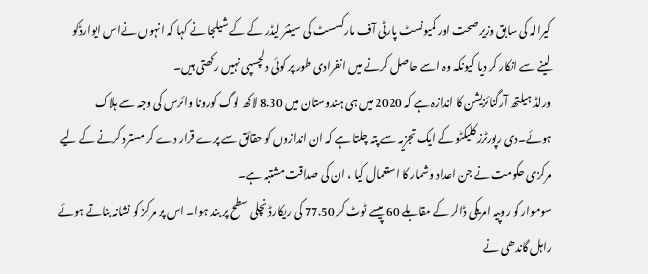کیرالہ کی سابق وزیر صحت اور کمیونسٹ پارٹی آف مارکسسٹ کی سینئر لیڈر کے کے شیلجا نے کہا کہ انہوں نےاس ایوارڈکو لینے سے انکار کر دیا کیونکہ وہ اسے حاصل کرنے میں انفرادی طور پر کوئی دلچسپی نہیں رکھتی ہیں۔
ورلڈ ہیلتھ آرگنائزیشن کا اندازہ ہے کہ 2020 میں ہی ہندوستان میں 8.30 لاکھ لوگ کورونا وائرس کی وجہ سے ہلاک ہوئے۔دی رپورٹرز کلیکٹو کے ایک تجزیہ سے پتہ چلتا ہے کہ ان اندازوں کو حقائق سے پرے قرار دے کر مسترد کرنے کے لیے مرکزی حکومت نے جن اعداد وشمار کا استعمال کیا ، ان کی صداقت مشتبہ ہے۔
سوموار کو روپیہ امریکی ڈالر کے مقابلے 60 پیسے ٹوٹ کر 77.50 کی ریکارڈ نچلی سطح پر بند ہوا۔ اس پر مرکز کو نشانہ بناتے ہوئے راہل گاندھی نے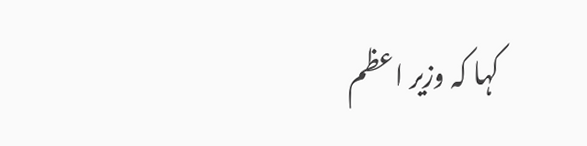کہا کہ وزیر اعظم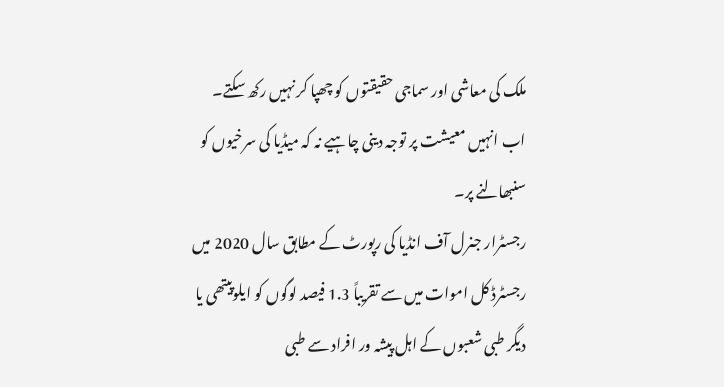ملک کی معاشی اور سماجی حقیقتوں کو چھپا کر نہیں رکھ سکتے۔ اب انہیں معیشت پر توجہ دینی چاہیے نہ کہ میڈیا کی سرخیوں کو سنبھالنے پر۔
رجسٹرار جنرل آف انڈیا کی رپورٹ کے مطابق سال 2020 میں رجسٹرڈ کل اموات میں سے تقریباً 1.3 فیصد لوگوں کو ایلوپیتھی یا دیگر طبی شعبوں کے اہل پیشہ ور افراد سے طبی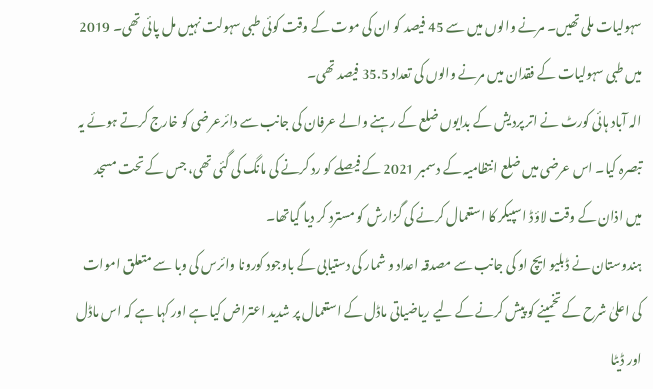سہولیات ملی تھیں۔ مرنے والوں میں سے 45 فیصد کو ان کی موت کے وقت کوئی طبی سہولت نہیں مل پائی تھی۔ 2019 میں طبی سہولیات کے فقدان میں مرنے والوں کی تعداد 35.5 فیصد تھی۔
الہ آباد ہائی کورٹ نے اتر پردیش کے بدایوں ضلع کے رہنے والے عرفان کی جانب سے دائرعرضی کو خارج کرتے ہوئے یہ تبصرہ کیا۔ اس عرضی میں ضلع انتظامیہ کے دسمبر 2021 کے فیصلے کو رد کرنے کی مانگ کی گئی تھی، جس کے تحت مسجد میں اذان کے وقت لاؤڈ اسپیکر کا استعمال کرنے کی گزارش کو مسترد کر دیا گیاتھا۔
ہندوستان نے ڈبلیو ایچ او کی جانب سے مصدقہ اعداد و شمار کی دستیابی کے باوجود کورونا وائرس کی وبا سے متعلق اموات کی اعلیٰ شرح کے تخمینے کو پیش کرنے کے لیے ریاضیاتی ماڈل کے استعمال پر شدید اعتراض کیا ہے اور کہا ہے کہ اس ماڈل اور ڈیٹا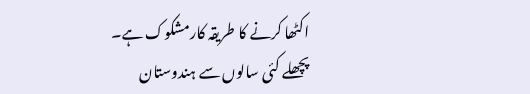اکٹھا کرنے کا طریقہ کارمشکوک ہے۔
پچھلے کئی سالوں سے ہندوستان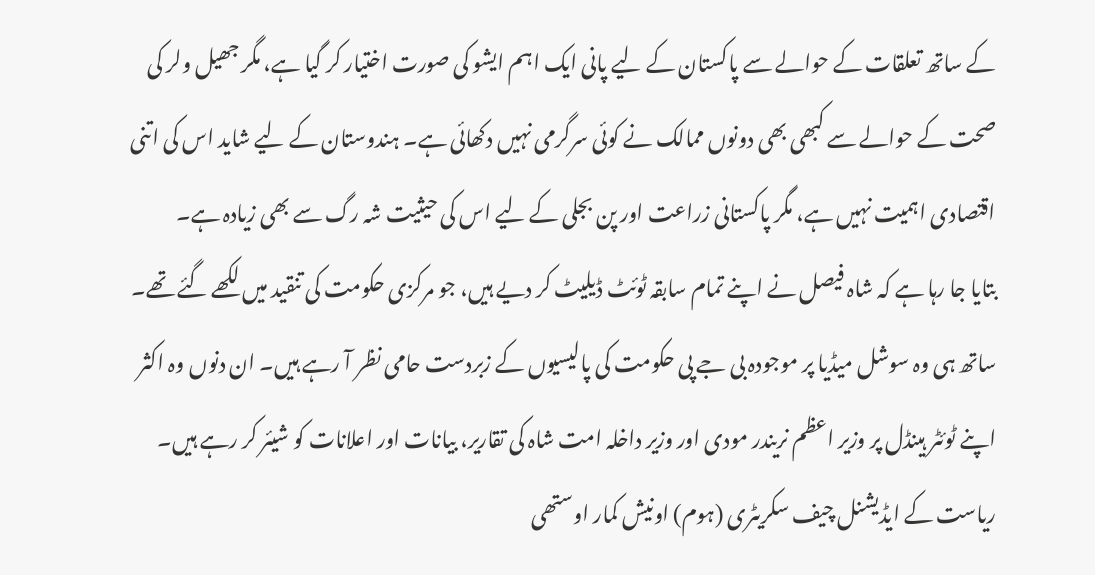کے ساتھ تعلقات کے حوالے سے پاکستان کے لیے پانی ایک اہم ایشو کی صورت اختیار کر گیا ہے، مگر جھیل ولر کی صحت کے حوالے سے کبھی بھی دونوں ممالک نے کوئی سرگرمی نہیں دکھائی ہے۔ ہندوستان کے لیے شاید اس کی اتنی اقتصادی اہمیت نہیں ہے، مگر پاکستانی زراعت اور پن بجلی کے لیے اس کی حیثیت شہ رگ سے بھی زیادہ ہے۔
بتایا جا رہا ہے کہ شاہ فیصل نے اپنے تمام سابقہ ٹوئٹ ڈیلیٹ کر دیے ہیں، جو مرکزی حکومت کی تنقید میں لکھے گئے تھے۔ ساتھ ہی وہ سوشل میڈیا پر موجودہ بی جے پی حکومت کی پالیسیوں کے زبردست حامی نظر آ رہے ہیں۔ ان دنوں وہ اکثر اپنے ٹوئٹر ہینڈل پر وزیر اعظم نریندر مودی اور وزیر داخلہ امت شاہ کی تقاریر، بیانات اور اعلانات کو شیئر کر رہے ہیں۔
ریاست کے ایڈیشنل چیف سکریٹری (ہوم) اونیش کمار اوستھی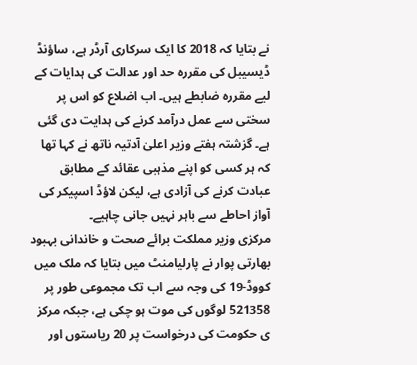نے بتایا کہ 2018 کا ایک سرکاری آرڈر ہے، ساؤنڈ ڈیسیبل کی مقررہ حد اور عدالت کی ہدایات کے لیے مقررہ ضابطے ہیں۔ اب اضلاع کو اس پر سختی سے عمل درآمد کرنے کی ہدایت دی گئی ہے۔ گزشتہ ہفتے وزیر اعلیٰ آدتیہ ناتھ نے کہا تھا کہ ہر کسی کو اپنے مذہبی عقائد کے مطابق عبادت کرنے کی آزادی ہے، لیکن لاؤڈ اسپیکر کی آواز احاطے سے باہر نہیں جانی چاہیے۔
مرکزی وزیر مملکت برائے صحت و خاندانی بہبود بھارتی پوار نے پارلیامنٹ میں بتایا کہ ملک میں کووڈ-19 کی وجہ سے اب تک مجموعی طور پر 521358 لوگوں کی موت ہو چکی ہے، جبکہ مرکز ی حکومت کی درخواست پر 20 ریاستوں اور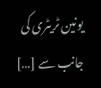یونین ٹریٹری کی جانب سے […]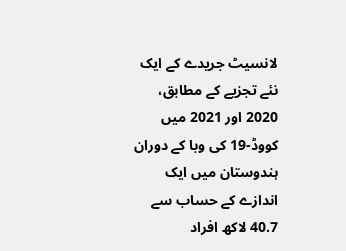لانسیٹ جریدے کے ایک نئے تجزیے کے مطابق، 2020 اور 2021 میں کووڈ-19 کی وبا کے دوران ہندوستان میں ایک اندازے کے حساب سے 40.7 لاکھ افراد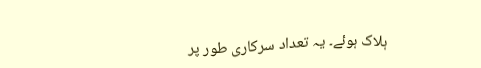ہلاک ہوئے۔ یہ تعداد سرکاری طور پر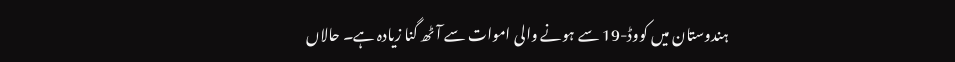ہندوستان میں کووڈ-19 سے ہونے والی اموات سے آٹھ گنا زیادہ ہے۔ حالاں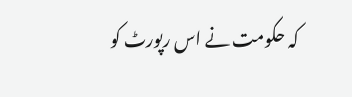کہ حکومت نے اس رپورٹ کو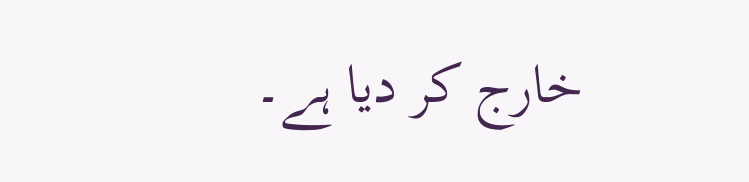خارج کر دیا ہے۔